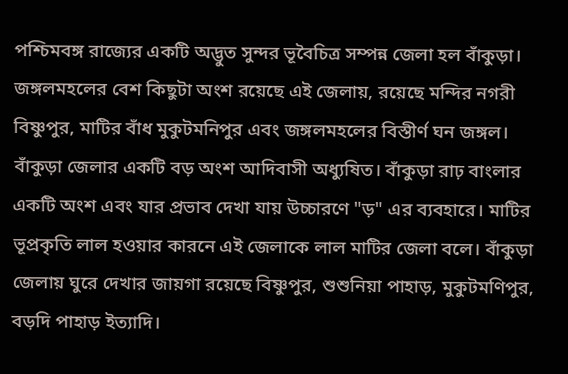পশ্চিমবঙ্গ রাজ্যের একটি অদ্ভুত সুন্দর ভূবৈচিত্র সম্পন্ন জেলা হল বাঁকুড়া। জঙ্গলমহলের বেশ কিছুটা অংশ রয়েছে এই জেলায়, রয়েছে মন্দির নগরী বিষ্ণুপুর, মাটির বাঁধ মুকুটমনিপুর এবং জঙ্গলমহলের বিস্তীর্ণ ঘন জঙ্গল। বাঁকুড়া জেলার একটি বড় অংশ আদিবাসী অধ্যুষিত। বাঁকুড়া রাঢ় বাংলার একটি অংশ এবং যার প্রভাব দেখা যায় উচ্চারণে "ড়" এর ব্যবহারে। মাটির ভূপ্রকৃতি লাল হওয়ার কারনে এই জেলাকে লাল মাটির জেলা বলে। বাঁকুড়া জেলায় ঘুরে দেখার জায়গা রয়েছে বিষ্ণুপুর, শুশুনিয়া পাহাড়, মুকুটমণিপুর, বড়দি পাহাড় ইত্যাদি।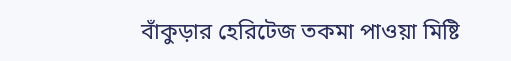বাঁকুড়ার হেরিটেজ তকমা পাওয়া মিষ্টি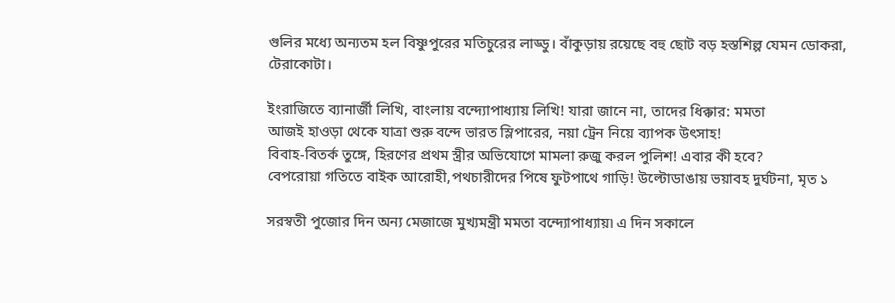গুলির মধ্যে অন্যতম হল বিষ্ণুপুরের মতিচুরের লাড্ডু। বাঁকুড়ায় রয়েছে বহু ছোট বড় হস্তশিল্প যেমন ডোকরা, টেরাকোটা।

ইংরাজিতে ব্যানার্জী লিখি, বাংলায় বন্দ্যোপাধ্যায় লিখি! যারা জানে না, তাদের ধিক্কার: মমতা
আজই হাওড়া থেকে যাত্রা শুরু বন্দে ভারত স্লিপারের, নয়া ট্রেন নিয়ে ব্যাপক উৎসাহ!
বিবাহ-বিতর্ক তুঙ্গে, হিরণের প্রথম স্ত্রীর অভিযোগে মামলা রুজু করল পুলিশ! এবার কী হবে?
বেপরোয়া গতিতে বাইক আরোহী,পথচারীদের পিষে ফুটপাথে গাড়ি! উল্টোডাঙায় ভয়াবহ দুর্ঘটনা, মৃত ১

সরস্বতী পুজোর দিন অন্য মেজাজে মুখ্যমন্ত্রী মমতা বন্দ্যোপাধ্যায়৷ এ দিন সকালে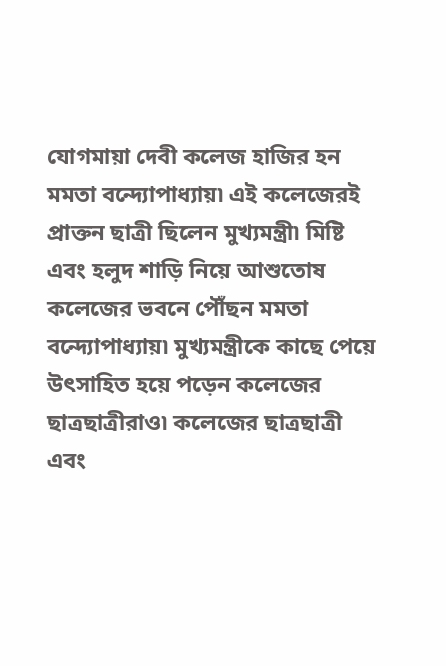যোগমায়া দেবী কলেজ হাজির হন মমতা বন্দ্যোপাধ্যায়৷ এই কলেজেরই প্রাক্তন ছাত্রী ছিলেন মুখ্যমন্ত্রী৷ মিষ্টি এবং হলুদ শাড়ি নিয়ে আশুতোষ কলেজের ভবনে পৌঁছন মমতা বন্দ্যোপাধ্যায়৷ মুখ্যমন্ত্রীকে কাছে পেয়ে উৎসাহিত হয়ে পড়েন কলেজের ছাত্রছাত্রীরাও৷ কলেজের ছাত্রছাত্রী এবং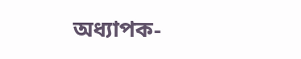অধ্যাপক-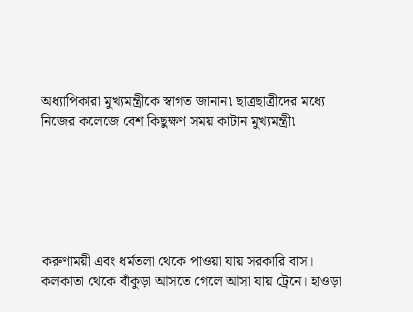অধ্যাপিকারা মুখ্যমন্ত্রীকে স্বাগত জানান৷ ছাত্রছাত্রীদের মধ্যে নিজের কলেজে বেশ কিছুক্ষণ সময় কাটান মুখ্যমন্ত্রী৷






করুণাময়ী এবং ধর্মতলা থেকে পাওয়া যায় সরকারি বাস।
কলকাতা থেকে বাঁকুড়া আসতে গেলে আসা যায় ট্রেনে। হাওড়া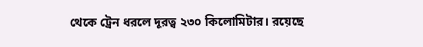থেকে ট্রেন ধরলে দূরত্ব ২৩০ কিলোমিটার। রয়েছে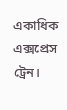একাধিক এক্সপ্রেস ট্রেন।